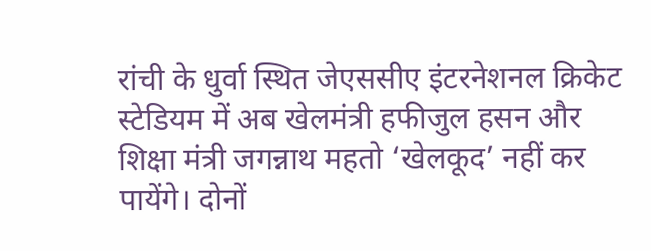रांची के धुर्वा स्थित जेएससीए इंटरनेशनल क्रिकेट स्टेडियम में अब खेलमंत्री हफीजुल हसन और शिक्षा मंत्री जगन्नाथ महतो ‘खेलकूद’ नहीं कर पायेंगे। दोनों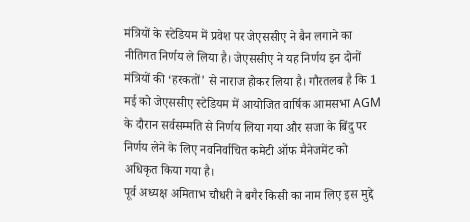मंत्रियों के स्टेडियम में प्रवेश पर जेएससीए ने बैन लगाने का नीतिगत निर्णय ले लिया है। जेएससीए ने यह निर्णय इन दोनों मंत्रियों की ‘हरकतों’ से नाराज होकर लिया है। गौरतलब है कि 1 मई को जेएससीए स्टेडियम में आयोजित वार्षिक आमसभा AGM के दौरान सर्वसम्मति से निर्णय लिया गया और सजा के बिंदु पर निर्णय लेने के लिए नवनिर्वाचित कमेटी ऑफ मैनेजमेंट को अधिकृत किया गया है।
पूर्व अध्यक्ष अमिताभ चौधरी ने बगैर किसी का नाम लिए इस मुद्दे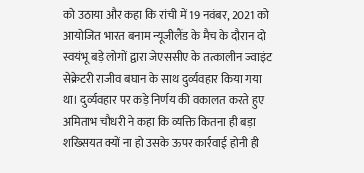को उठाया और कहा कि रांची में 19 नवंबर, 2021 को आयोजित भारत बनाम न्यूजीलैंड के मैच के दौरान दो स्वयंभू बड़े लोगों द्वारा जेएससीए के तत्कालीन ज्वाइंट सेक्रेटरी राजीव बघान के साथ दुर्व्यवहार किया गया था। दुर्व्यवहार पर कड़े निर्णय की वकालत करते हुए अमिताभ चौधरी ने कहा कि व्यक्ति कितना ही बड़ा शख्सियत क्यों ना हो उसके ऊपर कार्रवाई होनी ही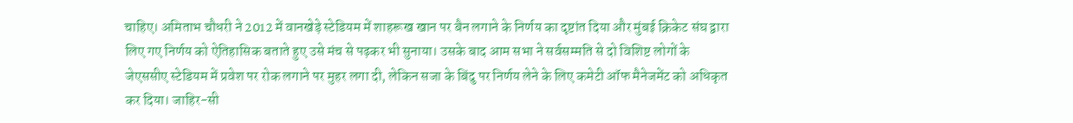चाहिए। अमिताभ चौधरी ने 2012 में वानखेड़े स्टेडियम में शाहरूख खान पर बैन लगाने के निर्णय का दृष्टांत दिया और मुंबई क्रिकेट संघ द्वारा लिए गए निर्णय को ऐतिहासिक बताते हुए उसे मंच से पढ़कर भी सुनाया। उसके बाद आम सभा ने सर्वसम्मति से दो विशिष्ट लोगों के जेएससीए स्टेडियम में प्रवेश पर रोक लगाने पर मुहर लगा दी, लेकिन सजा के बिंदु पर निर्णय लेने के लिए कमेटी ऑफ मैनेजमेंट को अधिकृत कर दिया। जाहिर-सी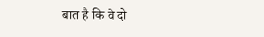बात है कि वे दो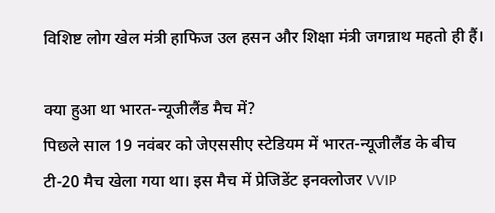विशिष्ट लोग खेल मंत्री हाफिज उल हसन और शिक्षा मंत्री जगन्नाथ महतो ही हैं।

क्या हुआ था भारत-न्यूजीलैंड मैच में?
पिछले साल 19 नवंबर को जेएससीए स्टेडियम में भारत-न्यूजीलैंड के बीच टी-20 मैच खेला गया था। इस मैच में प्रेजिडेंट इनक्लोजर VVIP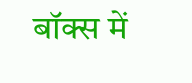बॉक्स में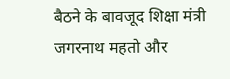बैठने के बावजूद शिक्षा मंत्री जगरनाथ महतो और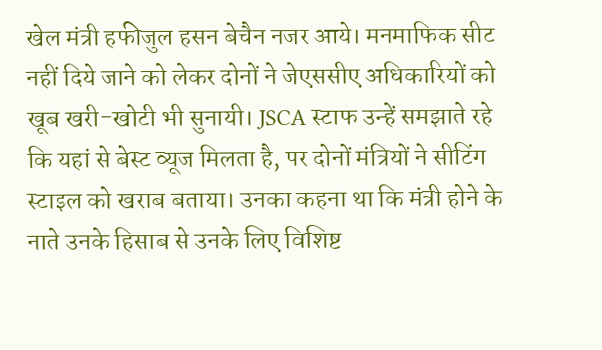खेल मंत्री हफीजुल हसन बेचैन नजर आये। मनमाफिक सीट नहीं दिये जाने को लेकर दोनों ने जेएससीए अधिकारियों को खूब खरी-खोटी भी सुनायी। JSCA स्टाफ उन्हें समझाते रहे कि यहां से बेस्ट व्यूज मिलता है, पर दोनों मंत्रियों ने सीटिंग स्टाइल को खराब बताया। उनका कहना था कि मंत्री होने के नाते उनके हिसाब से उनके लिए विशिष्ट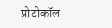प्रोटोकॉल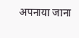अपनाया जाना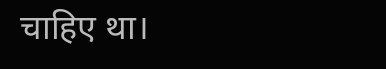चाहिए था।